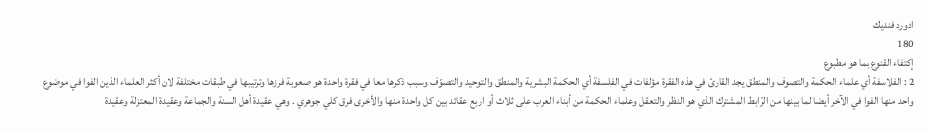ادورد فنديك
180
إكتفاء القنوع بما هو مطبوع
2 : الفلاسفة أي علماء الحكمة والتصوف والمنطق يجد القارئ في هذه الفقرة مؤلفات في الفلسفة أي الحكمة البشرية والمنطق والتوحيد والتصوّف وسبب ذكرها معا في فقرة واحدة هو صعوبة فرزها وترتيبها في طبقات مختلفة لان أكثر العلماء الذين الفوا في موضوع واحد منها الفوا في الآخر أيضا لما بينها من الرّابط المشترك الذي هو النظر والتعقل وعلماء الحكمة من أبناء العرب على ثلاث أو اربع عقائد بين كل واحدة منها والأخرى فرق كلي جوهري . وهي عقيدة أهل السنة والجماعة وعقيدة المعتزلة وعقيدة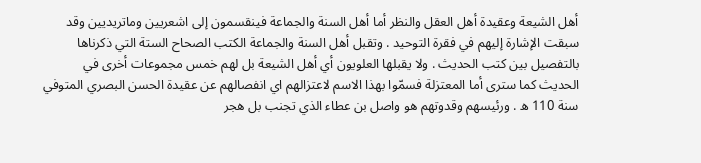أهل الشيعة وعقيدة أهل العقل والنظر أما أهل السنة والجماعة فينقسمون إلى اشعريين وماتريديين وقد سبقت الإشارة إليهم في فقرة التوحيد . وتقبل أهل السنة والجماعة الكتب الصحاح الستة التي ذكرناها بالتفصيل بين كتب الحديث . ولا يقبلها العلويون أي أهل الشيعة بل لهم خمس مجموعات أخرى في الحديث كما سترى أما المعتزلة فسمّوا بهذا الاسم لاعتزالهم اي انفصالهم عن عقيدة الحسن البصري المتوفي سنة 110 ه . ورئيسهم وقدوتهم هو واصل بن عطاء الذي تجنب بل هجر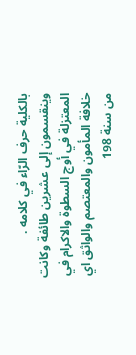بالكلية حرف الرّاء في كلامه . وينقسمون إلى عشرين طائفة وكانت المعتزلة في أوج السطوة والاكرام في خلافة المأمون والمعتصم والواثق اي من سنة 198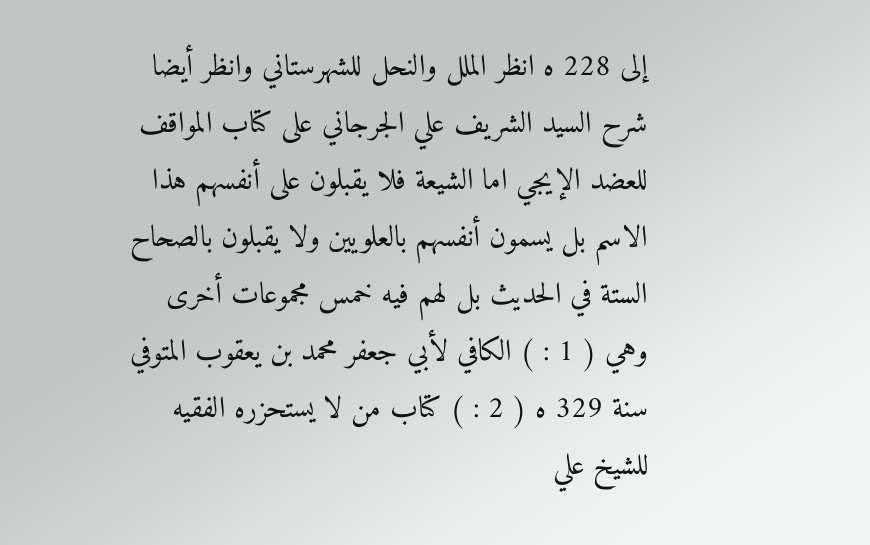إلى 228 ه انظر الملل والنحل للشهرستاني وانظر أيضا شرح السيد الشريف علي الجرجاني على كتاب المواقف للعضد الإيجي اما الشيعة فلا يقبلون على أنفسهم هذا الاسم بل يسمون أنفسهم بالعلويين ولا يقبلون بالصحاح الستة في الحديث بل لهم فيه خمس مجموعات أخرى وهي ( 1 : ) الكافي لأبي جعفر محمد بن يعقوب المتوفي سنة 329 ه ( 2 : ) كتاب من لا يستحزره الفقيه للشيخ علي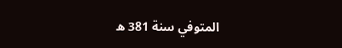المتوفي سنة 381 ه